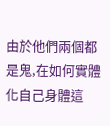由於他們兩個都是鬼,在如何實體化自己身體這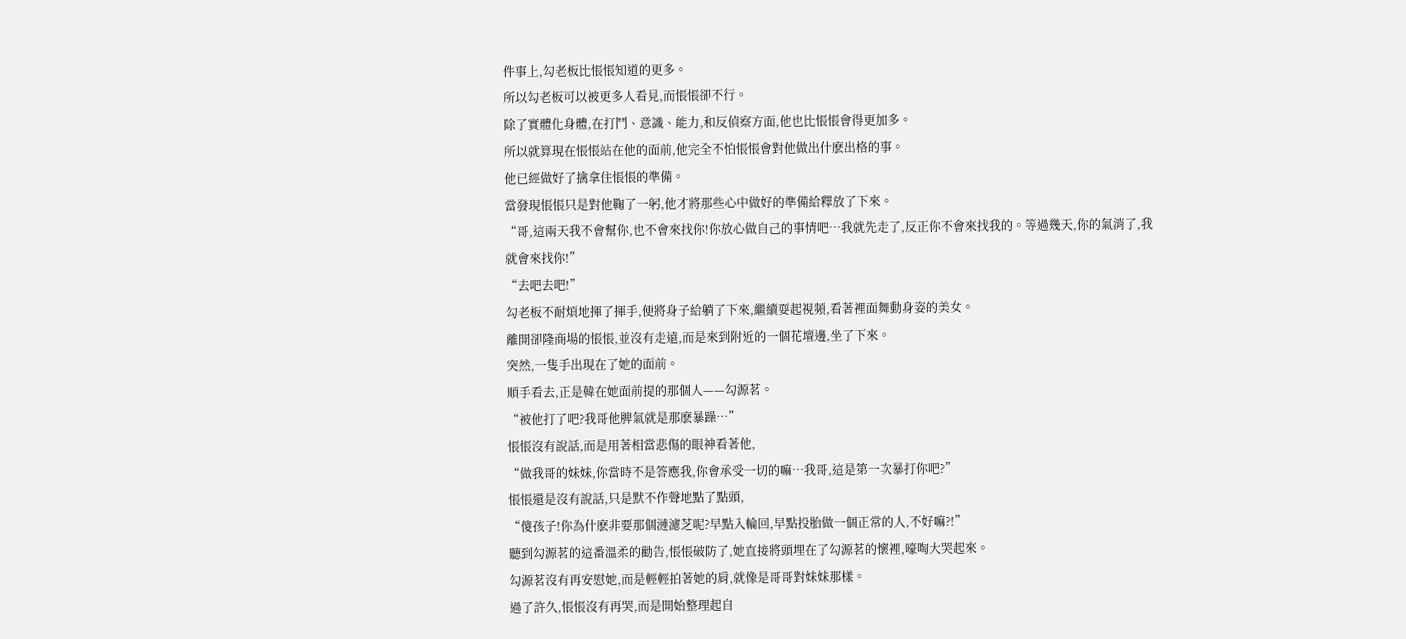件事上,勾老板比悵悵知道的更多。
所以勾老板可以被更多人看見,而悵悵卻不行。
除了實體化身體,在打鬥、意識、能力,和反偵察方面,他也比悵悵會得更加多。
所以就算現在悵悵站在他的面前,他完全不怕悵悵會對他做出什麽出格的事。
他已經做好了擒拿住悵悵的準備。
當發現悵悵只是對他鞠了一躬,他才將那些心中做好的準備給釋放了下來。
“哥,這兩天我不會幫你,也不會來找你!你放心做自己的事情吧…我就先走了,反正你不會來找我的。等過幾天,你的氣消了,我就會來找你!”
“去吧去吧!”
勾老板不耐煩地揮了揮手,便將身子給躺了下來,繼續耍起視頻,看著裡面舞動身姿的美女。
離開卻隆商場的悵悵,並沒有走遠,而是來到附近的一個花壇邊,坐了下來。
突然,一隻手出現在了她的面前。
順手看去,正是韓在她面前提的那個人——勾源茗。
“被他打了吧?我哥他脾氣就是那麽暴躁…”
悵悵沒有說話,而是用著相當悲傷的眼神看著他,
“做我哥的妹妹,你當時不是答應我,你會承受一切的嘛…我哥,這是第一次暴打你吧?”
悵悵還是沒有說話,只是默不作聲地點了點頭,
“傻孩子!你為什麽非要那個漣濾芝呢?早點入輪回,早點投胎做一個正常的人,不好嘛?!”
聽到勾源茗的這番溫柔的勸告,悵悵破防了,她直接將頭埋在了勾源茗的懷裡,嚎啕大哭起來。
勾源茗沒有再安慰她,而是輕輕拍著她的肩,就像是哥哥對妹妹那樣。
過了許久,悵悵沒有再哭,而是開始整理起自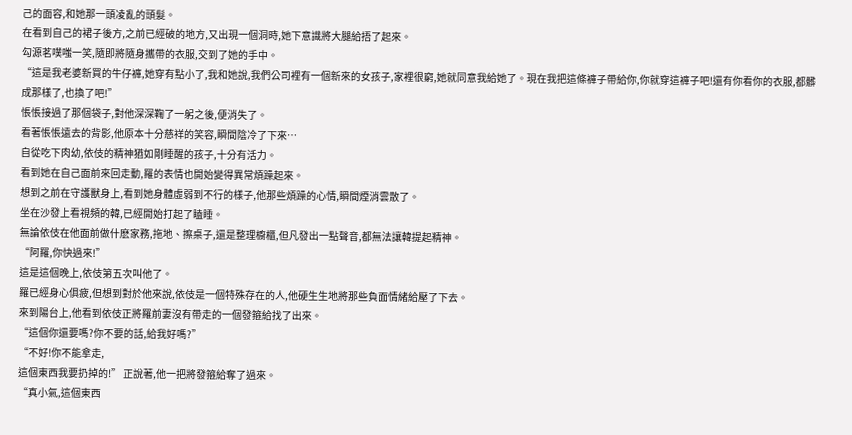己的面容,和她那一頭凌亂的頭髮。
在看到自己的裙子後方,之前已經破的地方,又出現一個洞時,她下意識將大腿給捂了起來。
勾源茗噗嗤一笑,隨即將隨身攜帶的衣服,交到了她的手中。
“這是我老婆新買的牛仔褲,她穿有點小了,我和她說,我們公司裡有一個新來的女孩子,家裡很窮,她就同意我給她了。現在我把這條褲子帶給你,你就穿這褲子吧!還有你看你的衣服,都髒成那樣了,也換了吧!”
悵悵接過了那個袋子,對他深深鞠了一躬之後,便消失了。
看著悵悵遠去的背影,他原本十分慈祥的笑容,瞬間陰冷了下來…
自從吃下肉幼,依伎的精神猶如剛睡醒的孩子,十分有活力。
看到她在自己面前來回走動,羅的表情也開始變得異常煩躁起來。
想到之前在守護獸身上,看到她身體虛弱到不行的樣子,他那些煩躁的心情,瞬間煙消雲散了。
坐在沙發上看視頻的韓,已經開始打起了瞌睡。
無論依伎在他面前做什麽家務,拖地、擦桌子,還是整理櫥櫃,但凡發出一點聲音,都無法讓韓提起精神。
“阿羅,你快過來!”
這是這個晚上,依伎第五次叫他了。
羅已經身心俱疲,但想到對於他來說,依伎是一個特殊存在的人,他硬生生地將那些負面情緒給壓了下去。
來到陽台上,他看到依伎正將羅前妻沒有帶走的一個發箍給找了出來。
“這個你還要嗎?你不要的話,給我好嗎?”
“不好!你不能拿走,
這個東西我要扔掉的!” 正說著,他一把將發箍給奪了過來。
“真小氣,這個東西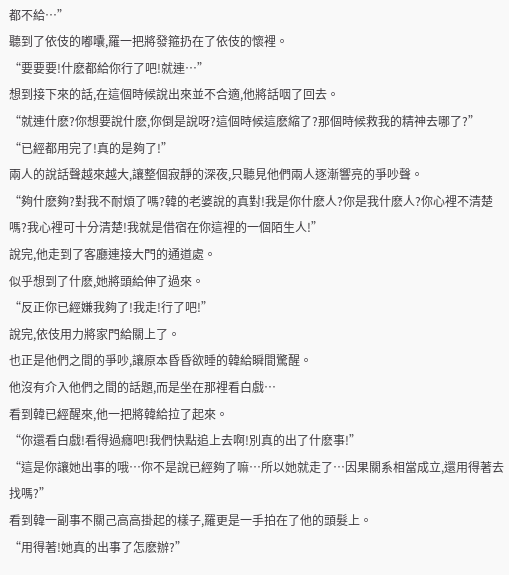都不給…”
聽到了依伎的嘟囔,羅一把將發箍扔在了依伎的懷裡。
“要要要!什麽都給你行了吧!就連…”
想到接下來的話,在這個時候說出來並不合適,他將話咽了回去。
“就連什麽?你想要說什麽,你倒是說呀?這個時候這麽縮了?那個時候救我的精神去哪了?”
“已經都用完了!真的是夠了!”
兩人的說話聲越來越大,讓整個寂靜的深夜,只聽見他們兩人逐漸響亮的爭吵聲。
“夠什麽夠?對我不耐煩了嗎?韓的老婆說的真對!我是你什麽人?你是我什麽人?你心裡不清楚嗎?我心裡可十分清楚!我就是借宿在你這裡的一個陌生人!”
說完,他走到了客廳連接大門的通道處。
似乎想到了什麽,她將頭給伸了過來。
“反正你已經嫌我夠了!我走!行了吧!”
說完,依伎用力將家門給關上了。
也正是他們之間的爭吵,讓原本昏昏欲睡的韓給瞬間驚醒。
他沒有介入他們之間的話題,而是坐在那裡看白戲…
看到韓已經醒來,他一把將韓給拉了起來。
“你還看白戲!看得過癮吧!我們快點追上去啊!別真的出了什麽事!”
“這是你讓她出事的哦…你不是說已經夠了嘛…所以她就走了…因果關系相當成立,還用得著去找嗎?”
看到韓一副事不關己高高掛起的樣子,羅更是一手拍在了他的頭髮上。
“用得著!她真的出事了怎麽辦?”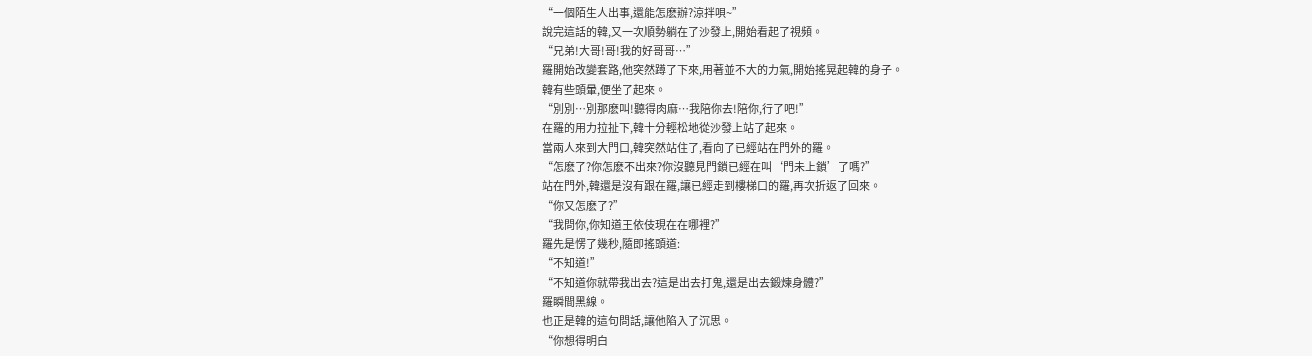“一個陌生人出事,還能怎麽辦?涼拌唄~”
說完這話的韓,又一次順勢躺在了沙發上,開始看起了視頻。
“兄弟!大哥!哥!我的好哥哥…”
羅開始改變套路,他突然蹲了下來,用著並不大的力氣,開始搖晃起韓的身子。
韓有些頭暈,便坐了起來。
“別別…別那麽叫!聽得肉麻…我陪你去!陪你,行了吧!”
在羅的用力拉扯下,韓十分輕松地從沙發上站了起來。
當兩人來到大門口,韓突然站住了,看向了已經站在門外的羅。
“怎麽了?你怎麽不出來?你沒聽見門鎖已經在叫‘門未上鎖’了嗎?”
站在門外,韓還是沒有跟在羅,讓已經走到樓梯口的羅,再次折返了回來。
“你又怎麽了?”
“我問你,你知道王依伎現在在哪裡?”
羅先是愣了幾秒,隨即搖頭道:
“不知道!”
“不知道你就帶我出去?這是出去打鬼,還是出去鍛煉身體?”
羅瞬間黑線。
也正是韓的這句問話,讓他陷入了沉思。
“你想得明白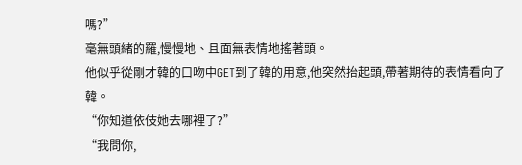嗎?”
毫無頭緒的羅,慢慢地、且面無表情地搖著頭。
他似乎從剛才韓的口吻中GET到了韓的用意,他突然抬起頭,帶著期待的表情看向了韓。
“你知道依伎她去哪裡了?”
“我問你,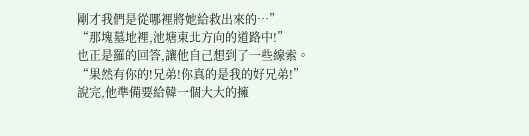剛才我們是從哪裡將她給救出來的…”
“那塊墓地裡,池塘東北方向的道路中!”
也正是羅的回答,讓他自己想到了一些線索。
“果然有你的!兄弟!你真的是我的好兄弟!”
說完,他準備要給韓一個大大的擁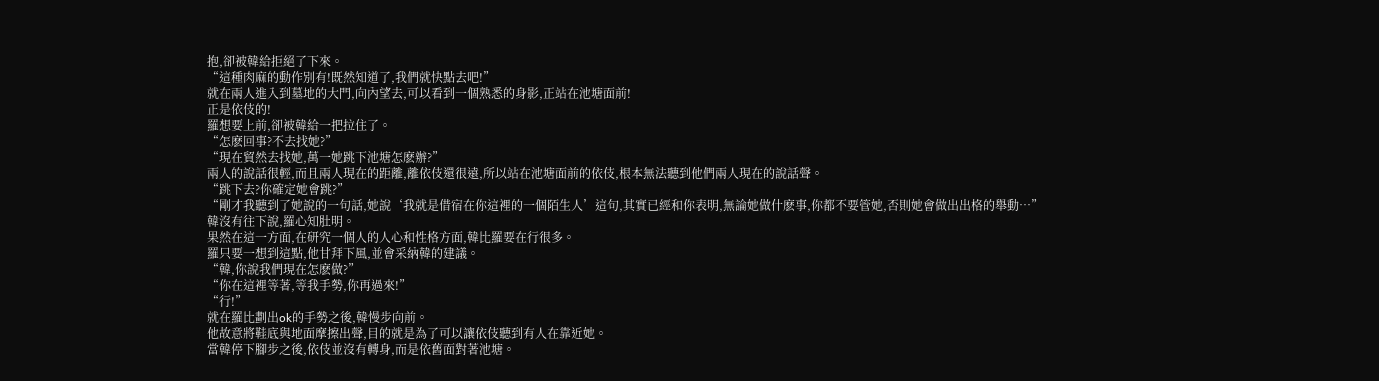抱,卻被韓給拒絕了下來。
“這種肉麻的動作別有!既然知道了,我們就快點去吧!”
就在兩人進入到墓地的大門,向內望去,可以看到一個熟悉的身影,正站在池塘面前!
正是依伎的!
羅想要上前,卻被韓給一把拉住了。
“怎麽回事?不去找她?”
“現在貿然去找她,萬一她跳下池塘怎麽辦?”
兩人的說話很輕,而且兩人現在的距離,離依伎還很遠,所以站在池塘面前的依伎,根本無法聽到他們兩人現在的說話聲。
“跳下去?你確定她會跳?”
“剛才我聽到了她說的一句話,她說‘我就是借宿在你這裡的一個陌生人’這句,其實已經和你表明,無論她做什麽事,你都不要管她,否則她會做出出格的舉動…”
韓沒有往下說,羅心知肚明。
果然在這一方面,在研究一個人的人心和性格方面,韓比羅要在行很多。
羅只要一想到這點,他甘拜下風,並會采納韓的建議。
“韓,你說我們現在怎麽做?”
“你在這裡等著,等我手勢,你再過來!”
“行!”
就在羅比劃出ok的手勢之後,韓慢步向前。
他故意將鞋底與地面摩擦出聲,目的就是為了可以讓依伎聽到有人在靠近她。
當韓停下腳步之後,依伎並沒有轉身,而是依舊面對著池塘。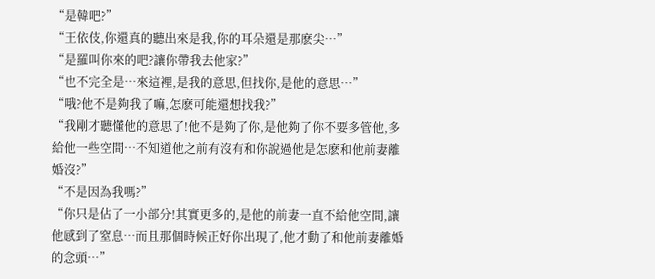“是韓吧?”
“王依伎,你還真的聽出來是我,你的耳朵還是那麽尖…”
“是羅叫你來的吧?讓你帶我去他家?”
“也不完全是…來這裡,是我的意思,但找你,是他的意思…”
“哦?他不是夠我了嘛,怎麽可能還想找我?”
“我剛才聽懂他的意思了!他不是夠了你,是他夠了你不要多管他,多給他一些空間…不知道他之前有沒有和你說過他是怎麽和他前妻離婚沒?”
“不是因為我嗎?”
“你只是佔了一小部分!其實更多的,是他的前妻一直不給他空間,讓他感到了窒息…而且那個時候正好你出現了,他才動了和他前妻離婚的念頭…”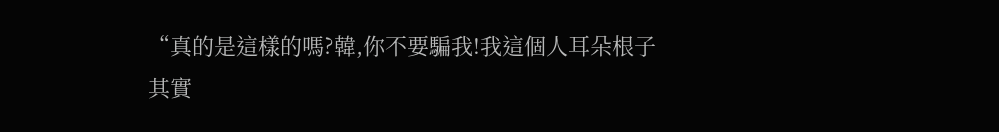“真的是這樣的嗎?韓,你不要騙我!我這個人耳朵根子其實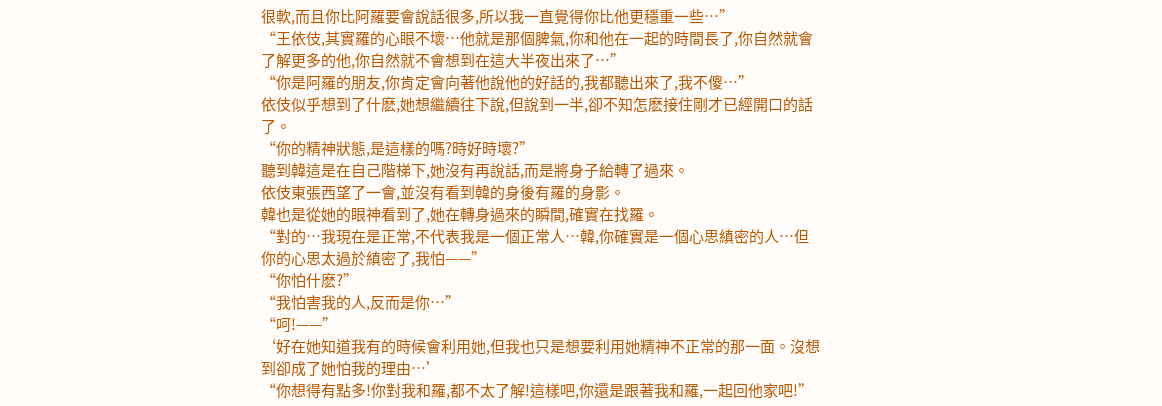很軟,而且你比阿羅要會說話很多,所以我一直覺得你比他更穩重一些…”
“王依伎,其實羅的心眼不壞…他就是那個脾氣,你和他在一起的時間長了,你自然就會了解更多的他,你自然就不會想到在這大半夜出來了…”
“你是阿羅的朋友,你肯定會向著他說他的好話的,我都聽出來了,我不傻…”
依伎似乎想到了什麽,她想繼續往下說,但說到一半,卻不知怎麽接住剛才已經開口的話了。
“你的精神狀態,是這樣的嗎?時好時壞?”
聽到韓這是在自己階梯下,她沒有再說話,而是將身子給轉了過來。
依伎東張西望了一會,並沒有看到韓的身後有羅的身影。
韓也是從她的眼神看到了,她在轉身過來的瞬間,確實在找羅。
“對的…我現在是正常,不代表我是一個正常人…韓,你確實是一個心思縝密的人…但你的心思太過於縝密了,我怕——”
“你怕什麽?”
“我怕害我的人,反而是你…”
“呵!——”
‘好在她知道我有的時候會利用她,但我也只是想要利用她精神不正常的那一面。沒想到卻成了她怕我的理由…’
“你想得有點多!你對我和羅,都不太了解!這樣吧,你還是跟著我和羅,一起回他家吧!”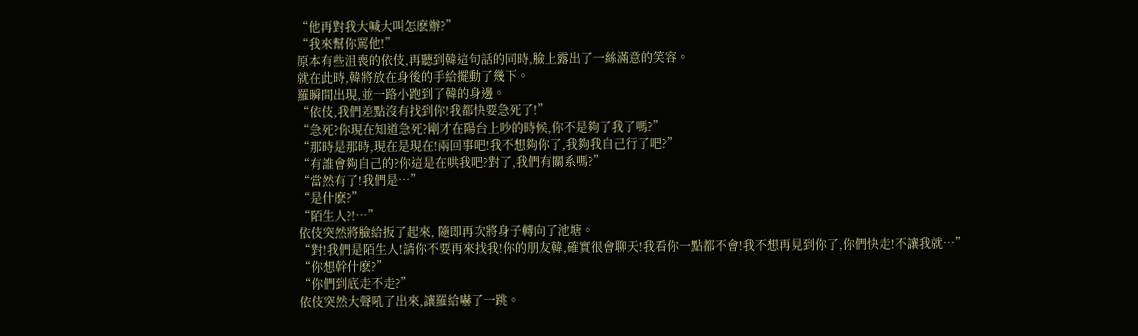“他再對我大喊大叫怎麽辦?”
“我來幫你罵他!”
原本有些沮喪的依伎,再聽到韓這句話的同時,臉上露出了一絲滿意的笑容。
就在此時,韓將放在身後的手給擺動了幾下。
羅瞬間出現,並一路小跑到了韓的身邊。
“依伎,我們差點沒有找到你!我都快要急死了!”
“急死?你現在知道急死?剛才在陽台上吵的時候,你不是夠了我了嗎?”
“那時是那時,現在是現在!兩回事吧!我不想夠你了,我夠我自己行了吧?”
“有誰會夠自己的?你這是在哄我吧?對了,我們有關系嗎?”
“當然有了!我們是…”
“是什麽?”
“陌生人?!…”
依伎突然將臉給扳了起來, 隨即再次將身子轉向了池塘。
“對!我們是陌生人!請你不要再來找我!你的朋友韓,確實很會聊天!我看你一點都不會!我不想再見到你了,你們快走!不讓我就…”
“你想幹什麽?”
“你們到底走不走?”
依伎突然大聲吼了出來,讓羅給嚇了一跳。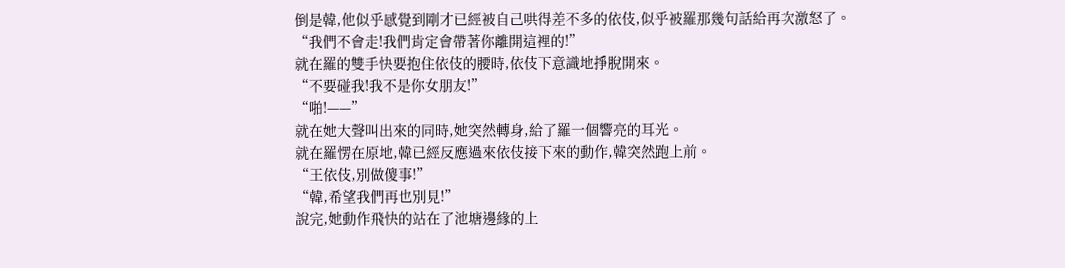倒是韓,他似乎感覺到剛才已經被自己哄得差不多的依伎,似乎被羅那幾句話給再次激怒了。
“我們不會走!我們肯定會帶著你離開這裡的!”
就在羅的雙手快要抱住依伎的腰時,依伎下意識地掙脫開來。
“不要碰我!我不是你女朋友!”
“啪!——”
就在她大聲叫出來的同時,她突然轉身,給了羅一個響亮的耳光。
就在羅愣在原地,韓已經反應過來依伎接下來的動作,韓突然跑上前。
“王依伎,別做傻事!”
“韓,希望我們再也別見!”
說完,她動作飛快的站在了池塘邊緣的上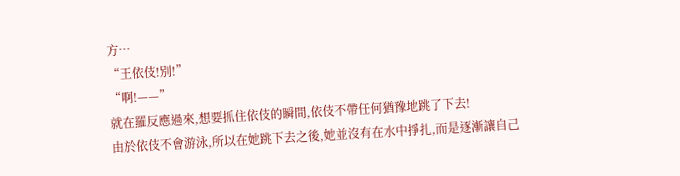方…
“王依伎!別!”
“啊!——”
就在羅反應過來,想要抓住依伎的瞬間,依伎不帶任何猶豫地跳了下去!
由於依伎不會游泳,所以在她跳下去之後,她並沒有在水中掙扎,而是逐漸讓自己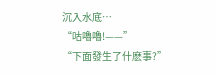沉入水底…
“咕嚕嚕!——”
“下面發生了什麽事?”